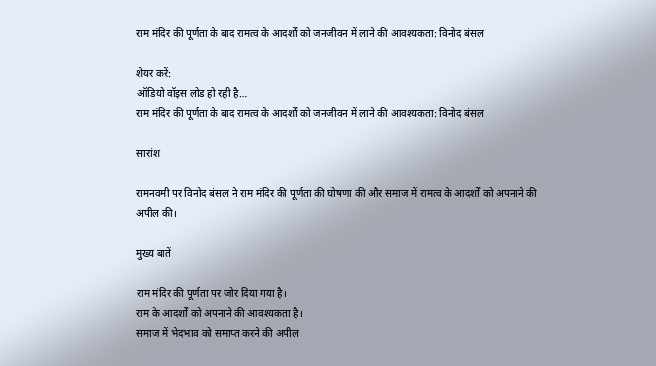राम मंदिर की पूर्णता के बाद रामत्व के आदर्शों को जनजीवन में लाने की आवश्यकता: विनोद बंसल

शेयर करें:
ऑडियो वॉइस लोड हो रही है…
राम मंदिर की पूर्णता के बाद रामत्व के आदर्शों को जनजीवन में लाने की आवश्यकता: विनोद बंसल

सारांश

रामनवमी पर विनोद बंसल ने राम मंदिर की पूर्णता की घोषणा की और समाज में रामत्व के आदर्शों को अपनाने की अपील की।

मुख्य बातें

राम मंदिर की पूर्णता पर जोर दिया गया है।
राम के आदर्शों को अपनाने की आवश्यकता है।
समाज में भेदभाव को समाप्त करने की अपील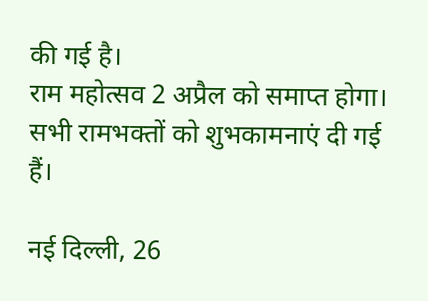की गई है।
राम महोत्सव 2 अप्रैल को समाप्त होगा।
सभी रामभक्तों को शुभकामनाएं दी गई हैं।

नई दिल्ली, 26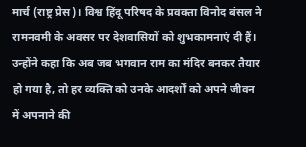मार्च (राष्ट्र प्रेस)। विश्व हिंदू परिषद के प्रवक्ता विनोद बंसल ने रामनवमी के अवसर पर देशवासियों को शुभकामनाएं दी हैं। उन्होंने कहा कि अब जब भगवान राम का मंदिर बनकर तैयार हो गया है, तो हर व्यक्ति को उनके आदर्शों को अपने जीवन में अपनाने की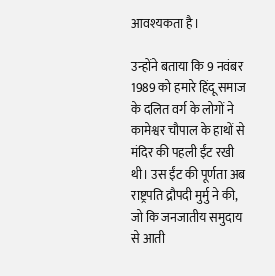आवश्यकता है।

उन्होंने बताया कि 9 नवंबर 1989 को हमारे हिंदू समाज के दलित वर्ग के लोगों ने कामेश्वर चौपाल के हाथों से मंदिर की पहली ईंट रखी थी। उस ईंट की पूर्णता अब राष्ट्रपति द्रौपदी मुर्मु ने की, जो कि जनजातीय समुदाय से आती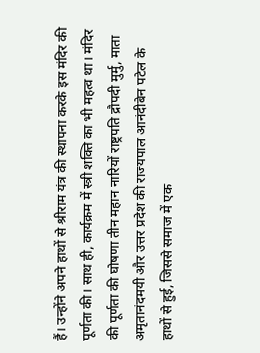हैं। उन्होंने अपने हाथों से श्रीराम यंत्र की स्थापना करके इस मंदिर की पूर्णता की। साथ ही, कार्यक्रम में स्त्री शक्ति का भी महत्व था। मंदिर की पूर्णता की घोषणा तीन महान नारियों राष्ट्रपति द्रौपदी मुर्मु, माता अमृतानंदमयी और उत्तर प्रदेश की राज्यपाल आनंदीबेन पटेल के हाथों से हुई, जिससे समाज में एक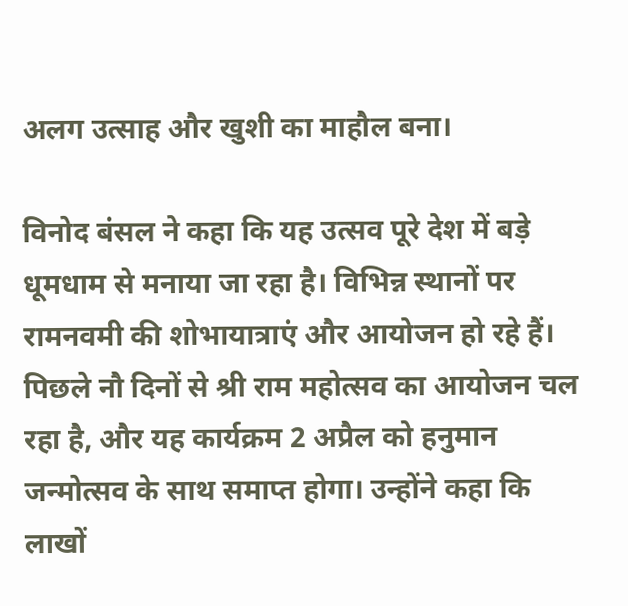अलग उत्साह और खुशी का माहौल बना।

विनोद बंसल ने कहा कि यह उत्सव पूरे देश में बड़े धूमधाम से मनाया जा रहा है। विभिन्न स्थानों पर रामनवमी की शोभायात्राएं और आयोजन हो रहे हैं। पिछले नौ दिनों से श्री राम महोत्सव का आयोजन चल रहा है, और यह कार्यक्रम 2 अप्रैल को हनुमान जन्मोत्सव के साथ समाप्त होगा। उन्होंने कहा कि लाखों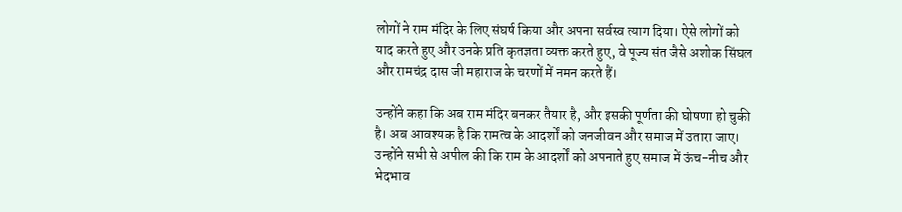लोगों ने राम मंदिर के लिए संघर्ष किया और अपना सर्वस्व त्याग दिया। ऐसे लोगों को याद करते हुए और उनके प्रति कृतज्ञता व्यक्त करते हुए, वे पूज्य संत जैसे अशोक सिंघल और रामचंद्र दास जी महाराज के चरणों में नमन करते हैं।

उन्होंने कहा कि अब राम मंदिर बनकर तैयार है, और इसकी पूर्णता की घोषणा हो चुकी है। अब आवश्यक है कि रामत्व के आदर्शों को जनजीवन और समाज में उतारा जाए। उन्होंने सभी से अपील की कि राम के आदर्शों को अपनाते हुए समाज में ऊंच-नीच और भेदभाव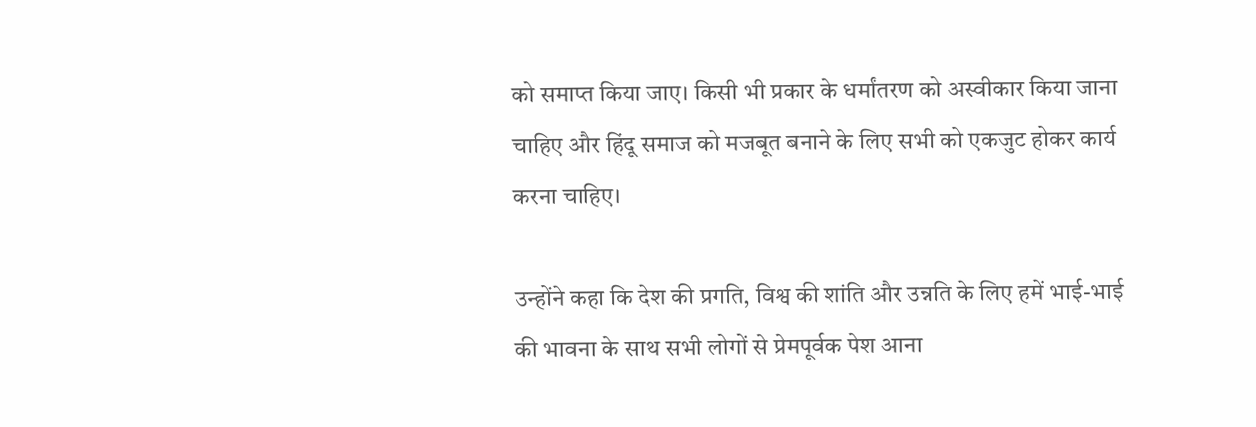को समाप्त किया जाए। किसी भी प्रकार के धर्मांतरण को अस्वीकार किया जाना चाहिए और हिंदू समाज को मजबूत बनाने के लिए सभी को एकजुट होकर कार्य करना चाहिए।

उन्होंने कहा कि देश की प्रगति, विश्व की शांति और उन्नति के लिए हमें भाई-भाई की भावना के साथ सभी लोगों से प्रेमपूर्वक पेश आना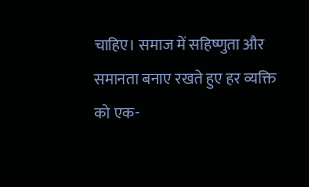चाहिए। समाज में सहिष्णुता और समानता बनाए रखते हुए हर व्यक्ति को एक-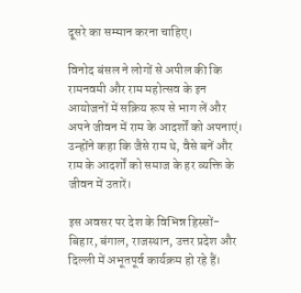दूसरे का सम्मान करना चाहिए।

विनोद बंसल ने लोगों से अपील की कि रामनवमी और राम महोत्सव के इन आयोजनों में सक्रिय रूप से भाग लें और अपने जीवन में राम के आदर्शों को अपनाएं। उन्होंने कहा कि जैसे राम थे, वैसे बनें और राम के आदर्शों को समाज के हर व्यक्ति के जीवन में उतारें।

इस अवसर पर देश के विभिन्न हिस्सों-बिहार, बंगाल, राजस्थान, उत्तर प्रदेश और दिल्ली में अभूतपूर्व कार्यक्रम हो रहे हैं।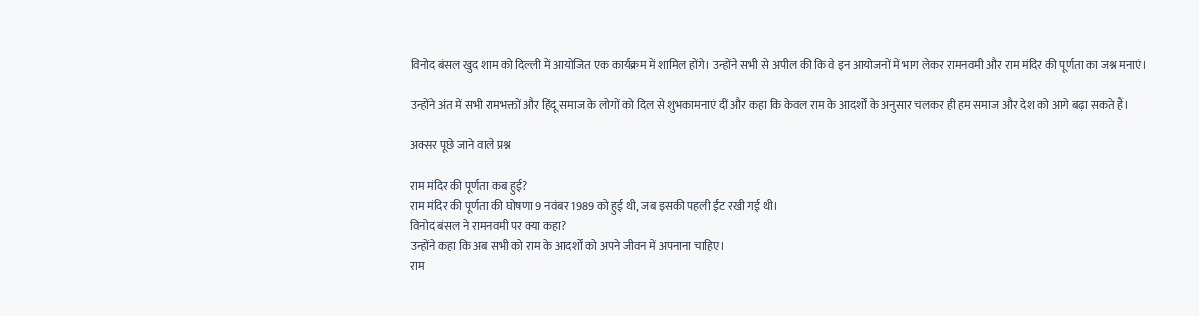विनोद बंसल खुद शाम को दिल्ली में आयोजित एक कार्यक्रम में शामिल होंगे। उन्होंने सभी से अपील की कि वे इन आयोजनों में भाग लेकर रामनवमी और राम मंदिर की पूर्णता का जश्न मनाएं।

उन्होंने अंत में सभी रामभक्तों और हिंदू समाज के लोगों को दिल से शुभकामनाएं दीं और कहा कि केवल राम के आदर्शों के अनुसार चलकर ही हम समाज और देश को आगे बढ़ा सकते हैं।

अक्सर पूछे जाने वाले प्रश्न

राम मंदिर की पूर्णता कब हुई?
राम मंदिर की पूर्णता की घोषणा 9 नवंबर 1989 को हुई थी, जब इसकी पहली ईंट रखी गई थी।
विनोद बंसल ने रामनवमी पर क्या कहा?
उन्होंने कहा कि अब सभी को राम के आदर्शों को अपने जीवन में अपनाना चाहिए।
राम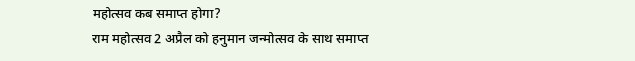महोत्सव कब समाप्त होगा?
राम महोत्सव 2 अप्रैल को हनुमान जन्मोत्सव के साथ समाप्त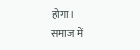होगा।
समाज में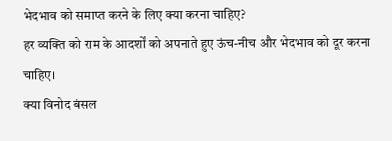भेदभाव को समाप्त करने के लिए क्या करना चाहिए?
हर व्यक्ति को राम के आदर्शों को अपनाते हुए ऊंच-नीच और भेदभाव को दूर करना चाहिए।
क्या विनोद बंसल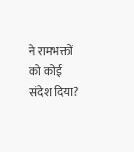ने रामभक्तों को कोई संदेश दिया?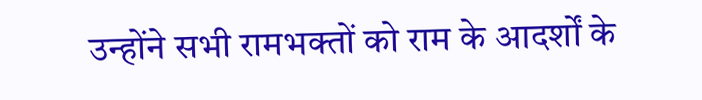उन्होंने सभी रामभक्तों को राम के आदर्शों के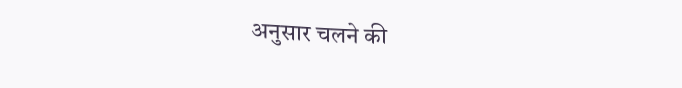अनुसार चलने की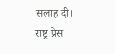सलाह दी।
राष्ट्र प्रेस